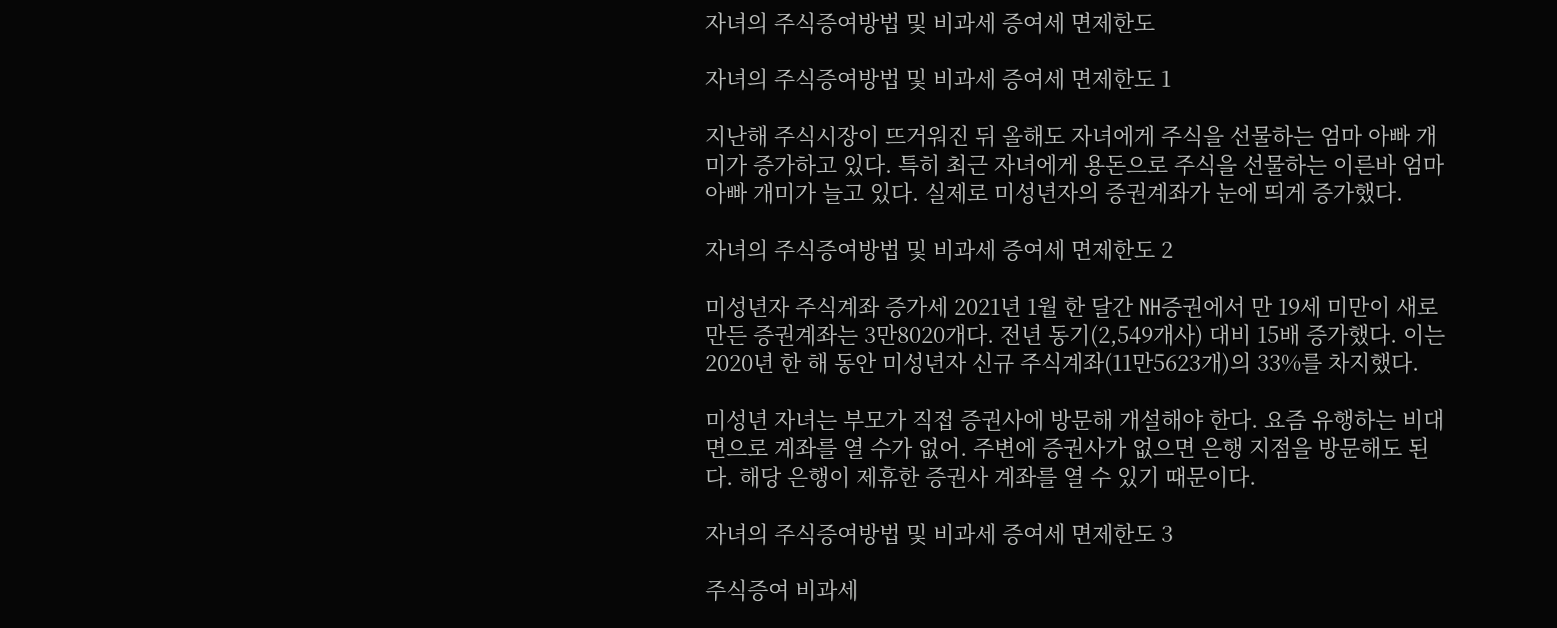자녀의 주식증여방법 및 비과세 증여세 면제한도

자녀의 주식증여방법 및 비과세 증여세 면제한도 1

지난해 주식시장이 뜨거워진 뒤 올해도 자녀에게 주식을 선물하는 엄마 아빠 개미가 증가하고 있다. 특히 최근 자녀에게 용돈으로 주식을 선물하는 이른바 엄마 아빠 개미가 늘고 있다. 실제로 미성년자의 증권계좌가 눈에 띄게 증가했다.

자녀의 주식증여방법 및 비과세 증여세 면제한도 2

미성년자 주식계좌 증가세 2021년 1월 한 달간 NH증권에서 만 19세 미만이 새로 만든 증권계좌는 3만8020개다. 전년 동기(2,549개사) 대비 15배 증가했다. 이는 2020년 한 해 동안 미성년자 신규 주식계좌(11만5623개)의 33%를 차지했다.

미성년 자녀는 부모가 직접 증권사에 방문해 개설해야 한다. 요즘 유행하는 비대면으로 계좌를 열 수가 없어. 주변에 증권사가 없으면 은행 지점을 방문해도 된다. 해당 은행이 제휴한 증권사 계좌를 열 수 있기 때문이다.

자녀의 주식증여방법 및 비과세 증여세 면제한도 3

주식증여 비과세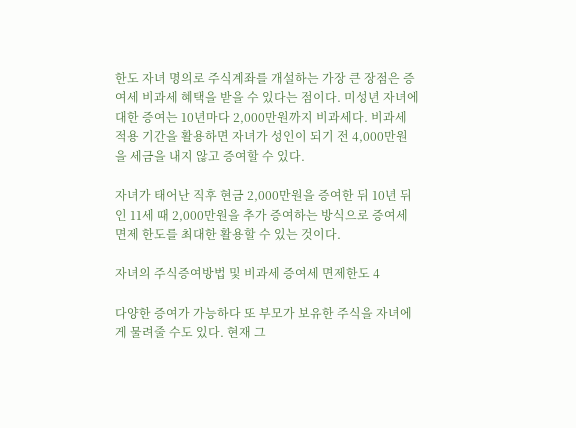한도 자녀 명의로 주식계좌를 개설하는 가장 큰 장점은 증여세 비과세 혜택을 받을 수 있다는 점이다. 미성년 자녀에 대한 증여는 10년마다 2,000만원까지 비과세다. 비과세 적용 기간을 활용하면 자녀가 성인이 되기 전 4,000만원을 세금을 내지 않고 증여할 수 있다.

자녀가 태어난 직후 현금 2,000만원을 증여한 뒤 10년 뒤인 11세 때 2,000만원을 추가 증여하는 방식으로 증여세 면제 한도를 최대한 활용할 수 있는 것이다.

자녀의 주식증여방법 및 비과세 증여세 면제한도 4

다양한 증여가 가능하다 또 부모가 보유한 주식을 자녀에게 물려줄 수도 있다. 현재 그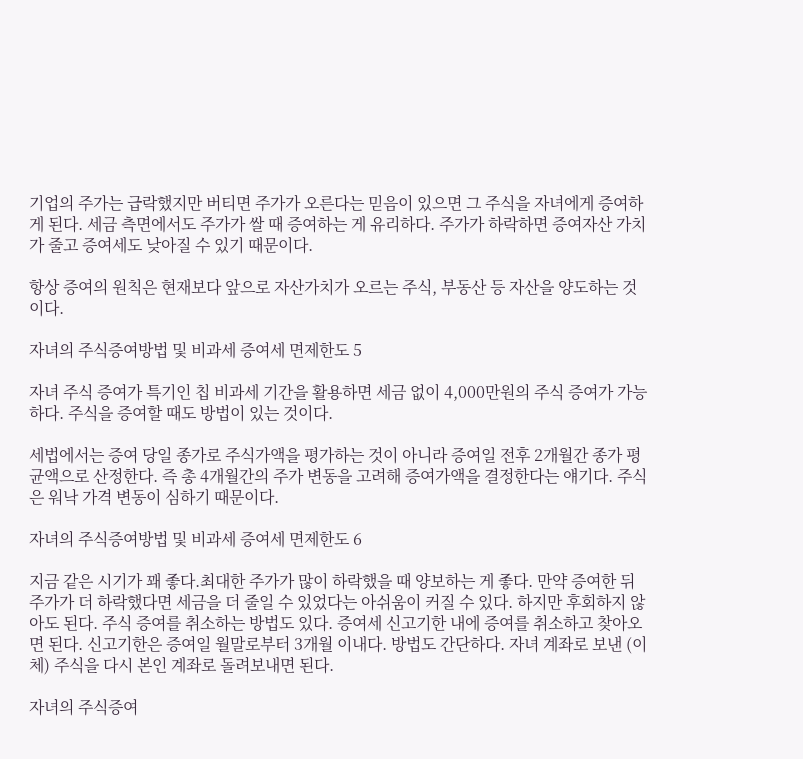기업의 주가는 급락했지만 버티면 주가가 오른다는 믿음이 있으면 그 주식을 자녀에게 증여하게 된다. 세금 측면에서도 주가가 쌀 때 증여하는 게 유리하다. 주가가 하락하면 증여자산 가치가 줄고 증여세도 낮아질 수 있기 때문이다.

항상 증여의 원칙은 현재보다 앞으로 자산가치가 오르는 주식, 부동산 등 자산을 양도하는 것이다.

자녀의 주식증여방법 및 비과세 증여세 면제한도 5

자녀 주식 증여가 특기인 칩 비과세 기간을 활용하면 세금 없이 4,000만원의 주식 증여가 가능하다. 주식을 증여할 때도 방법이 있는 것이다.

세법에서는 증여 당일 종가로 주식가액을 평가하는 것이 아니라 증여일 전후 2개월간 종가 평균액으로 산정한다. 즉 총 4개월간의 주가 변동을 고려해 증여가액을 결정한다는 얘기다. 주식은 워낙 가격 변동이 심하기 때문이다.

자녀의 주식증여방법 및 비과세 증여세 면제한도 6

지금 같은 시기가 꽤 좋다.최대한 주가가 많이 하락했을 때 양보하는 게 좋다. 만약 증여한 뒤 주가가 더 하락했다면 세금을 더 줄일 수 있었다는 아쉬움이 커질 수 있다. 하지만 후회하지 않아도 된다. 주식 증여를 취소하는 방법도 있다. 증여세 신고기한 내에 증여를 취소하고 찾아오면 된다. 신고기한은 증여일 월말로부터 3개월 이내다. 방법도 간단하다. 자녀 계좌로 보낸 (이체) 주식을 다시 본인 계좌로 돌려보내면 된다.

자녀의 주식증여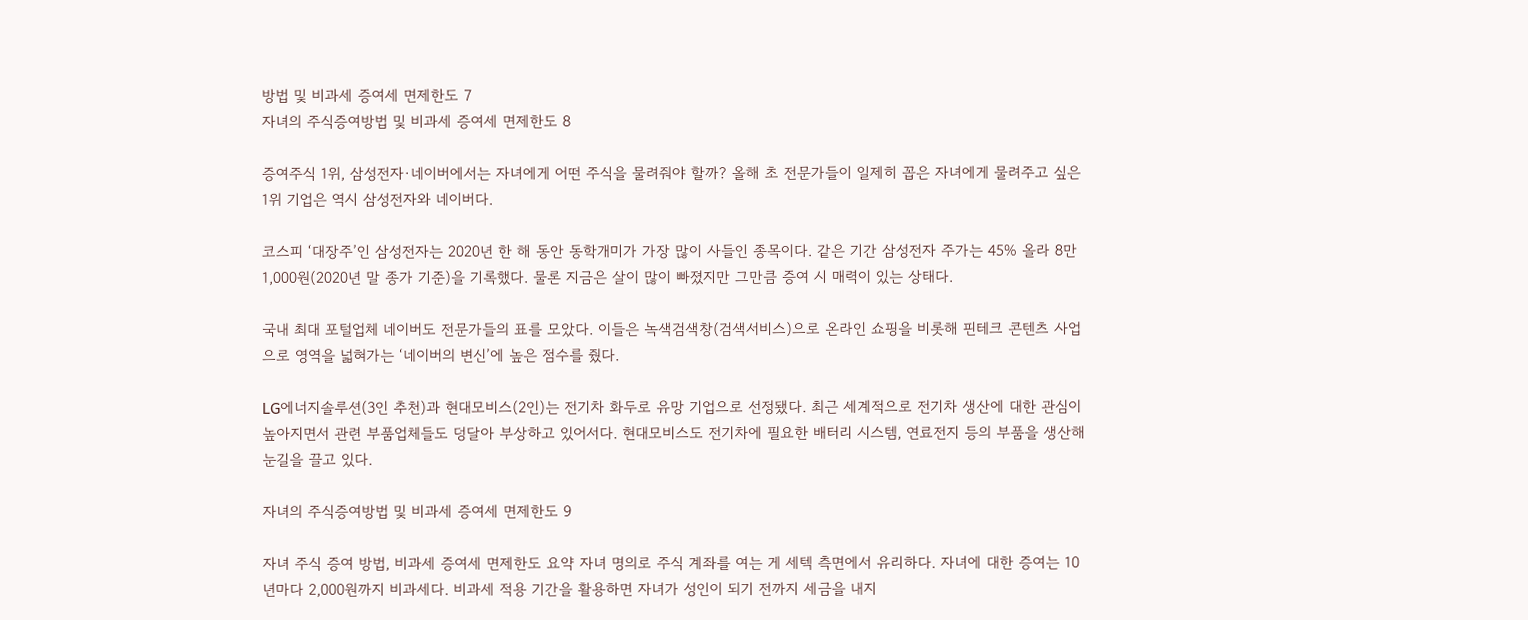방법 및 비과세 증여세 면제한도 7
자녀의 주식증여방법 및 비과세 증여세 면제한도 8

증여주식 1위, 삼성전자·네이버에서는 자녀에게 어떤 주식을 물려줘야 할까? 올해 초 전문가들이 일제히 꼽은 자녀에게 물려주고 싶은 1위 기업은 역시 삼성전자와 네이버다.

코스피 ‘대장주’인 삼성전자는 2020년 한 해 동안 동학개미가 가장 많이 사들인 종목이다. 같은 기간 삼성전자 주가는 45% 올라 8만1,000원(2020년 말 종가 기준)을 기록했다. 물론 지금은 살이 많이 빠졌지만 그만큼 증여 시 매력이 있는 상태다.

국내 최대 포털업체 네이버도 전문가들의 표를 모았다. 이들은 녹색검색창(검색서비스)으로 온라인 쇼핑을 비롯해 핀테크 콘텐츠 사업으로 영역을 넓혀가는 ‘네이버의 변신’에 높은 점수를 줬다.

LG에너지솔루션(3인 추천)과 현대모비스(2인)는 전기차 화두로 유망 기업으로 선정됐다. 최근 세계적으로 전기차 생산에 대한 관심이 높아지면서 관련 부품업체들도 덩달아 부상하고 있어서다. 현대모비스도 전기차에 필요한 배터리 시스템, 연료전지 등의 부품을 생산해 눈길을 끌고 있다.

자녀의 주식증여방법 및 비과세 증여세 면제한도 9

자녀 주식 증여 방법, 비과세 증여세 면제한도 요약 자녀 명의로 주식 계좌를 여는 게 세텍 측면에서 유리하다. 자녀에 대한 증여는 10년마다 2,000원까지 비과세다. 비과세 적용 기간을 활용하면 자녀가 성인이 되기 전까지 세금을 내지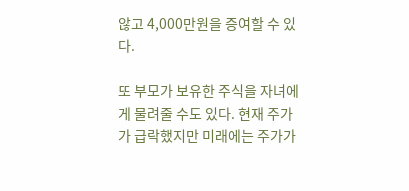않고 4,000만원을 증여할 수 있다.

또 부모가 보유한 주식을 자녀에게 물려줄 수도 있다. 현재 주가가 급락했지만 미래에는 주가가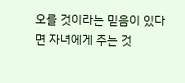오를 것이라는 믿음이 있다면 자녀에게 주는 것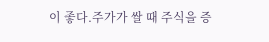이 좋다.주가가 쌀 때 주식을 증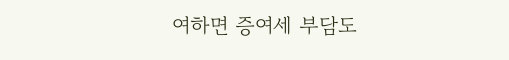여하면 증여세 부담도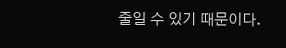줄일 수 있기 때문이다.